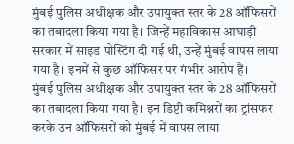मुंबई पुलिस अधीक्षक और उपायुक्त स्तर के 28 ऑफिसरों का तबादला किया गया है। जिन्हें महाविकास आघाड़ी सरकार में साइड पोस्टिंग दी गई थी, उन्हें मुंबई वापस लाया गया है। इनमें से कुछ ऑफिसर पर गंभीर आरोप हैं।
मुंबई पुलिस अधीक्षक और उपायुक्त स्तर के 28 ऑफिसरों का तबादला किया गया है। इन डिप्टी कमिश्नरों का ट्रांसफर करके उन ऑफिसरों को मुंबई में वापस लाया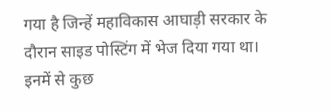गया है जिन्हें महाविकास आघाड़ी सरकार के दौरान साइड पोस्टिंग में भेज दिया गया था। इनमें से कुछ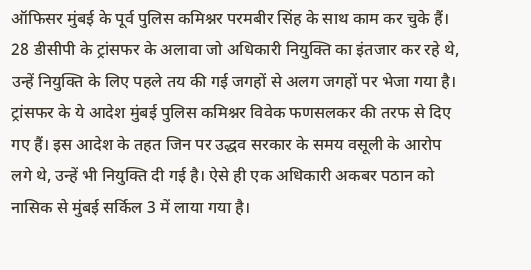ऑफिसर मुंबई के पूर्व पुलिस कमिश्नर परमबीर सिंह के साथ काम कर चुके हैं। 28 डीसीपी के ट्रांसफर के अलावा जो अधिकारी नियुक्ति का इंतजार कर रहे थे, उन्हें नियुक्ति के लिए पहले तय की गई जगहों से अलग जगहों पर भेजा गया है।
ट्रांसफर के ये आदेश मुंबई पुलिस कमिश्नर विवेक फणसलकर की तरफ से दिए गए हैं। इस आदेश के तहत जिन पर उद्धव सरकार के समय वसूली के आरोप लगे थे, उन्हें भी नियुक्ति दी गई है। ऐसे ही एक अधिकारी अकबर पठान को नासिक से मुंबई सर्किल 3 में लाया गया है।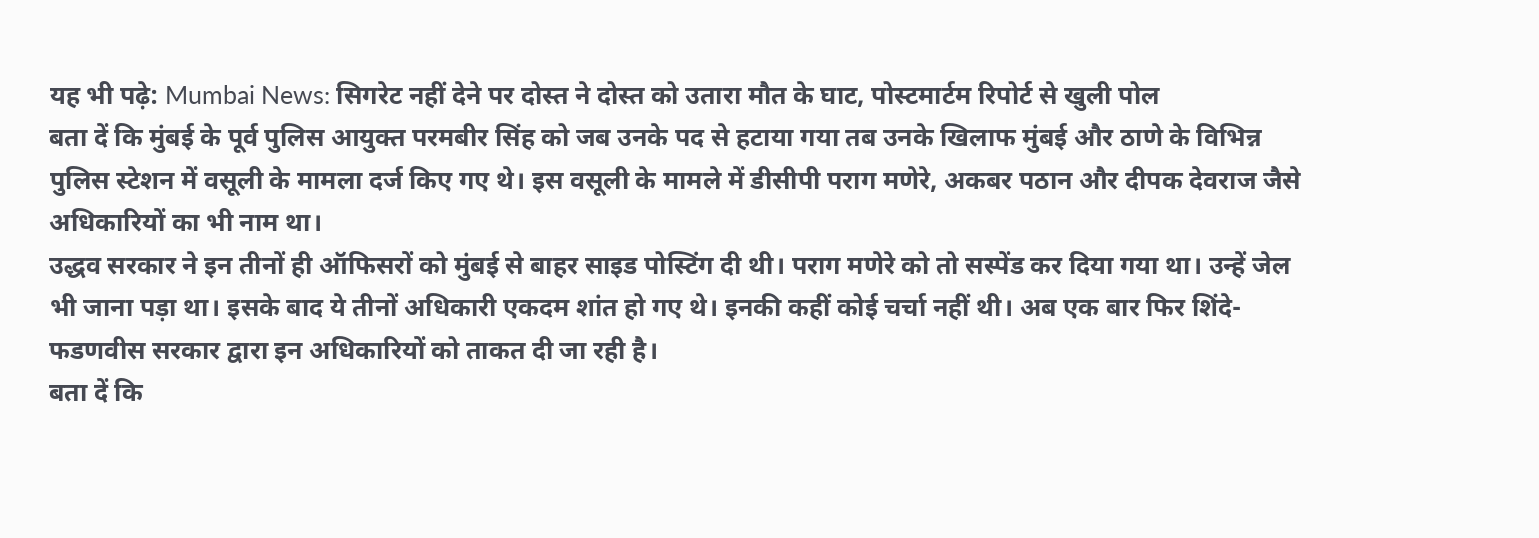यह भी पढ़े: Mumbai News: सिगरेट नहीं देने पर दोस्त ने दोस्त को उतारा मौत के घाट, पोस्टमार्टम रिपोर्ट से खुली पोल
बता दें कि मुंबई के पूर्व पुलिस आयुक्त परमबीर सिंह को जब उनके पद से हटाया गया तब उनके खिलाफ मुंबई और ठाणे के विभिन्न पुलिस स्टेशन में वसूली के मामला दर्ज किए गए थे। इस वसूली के मामले में डीसीपी पराग मणेरे, अकबर पठान और दीपक देवराज जैसे अधिकारियों का भी नाम था।
उद्धव सरकार ने इन तीनों ही ऑफिसरों को मुंबई से बाहर साइड पोस्टिंग दी थी। पराग मणेरे को तो सस्पेंड कर दिया गया था। उन्हें जेल भी जाना पड़ा था। इसके बाद ये तीनों अधिकारी एकदम शांत हो गए थे। इनकी कहीं कोई चर्चा नहीं थी। अब एक बार फिर शिंदे-फडणवीस सरकार द्वारा इन अधिकारियों को ताकत दी जा रही है।
बता दें कि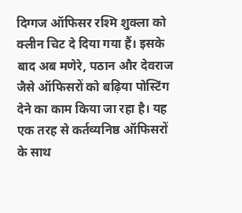दिग्गज ऑफिसर रश्मि शुक्ला को क्लीन चिट दे दिया गया हैं। इसके बाद अब मणेरे, पठान और देवराज जैसे ऑफिसरों को बढ़िया पोस्टिंग देने का काम किया जा रहा है। यह एक तरह से कर्तव्यनिष्ठ ऑफिसरों के साथ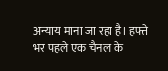अन्याय माना जा रहा है। हफ्ते भर पहले एक चैनल के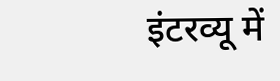इंटरव्यू में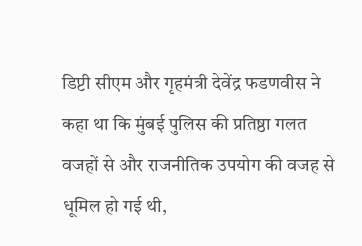डिप्टी सीएम और गृहमंत्री देवेंद्र फडणवीस ने कहा था कि मुंबई पुलिस की प्रतिष्ठा गलत वजहों से और राजनीतिक उपयोग की वजह से धूमिल हो गई थी,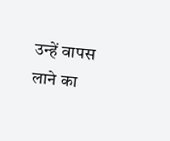उन्हें वापस लाने का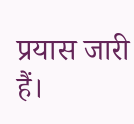प्रयास जारी हैं।